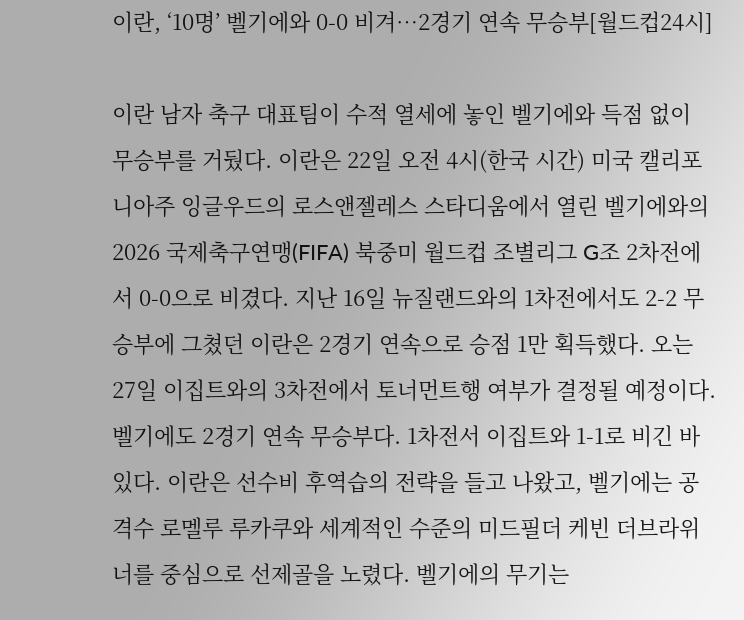이란, ‘10명’ 벨기에와 0-0 비겨…2경기 연속 무승부[월드컵24시]

이란 남자 축구 대표팀이 수적 열세에 놓인 벨기에와 득점 없이 무승부를 거뒀다. 이란은 22일 오전 4시(한국 시간) 미국 캘리포니아주 잉글우드의 로스앤젤레스 스타디움에서 열린 벨기에와의 2026 국제축구연맹(FIFA) 북중미 월드컵 조별리그 G조 2차전에서 0-0으로 비겼다. 지난 16일 뉴질랜드와의 1차전에서도 2-2 무승부에 그쳤던 이란은 2경기 연속으로 승점 1만 획득했다. 오는 27일 이집트와의 3차전에서 토너먼트행 여부가 결정될 예정이다. 벨기에도 2경기 연속 무승부다. 1차전서 이집트와 1-1로 비긴 바 있다. 이란은 선수비 후역습의 전략을 들고 나왔고, 벨기에는 공격수 로멜루 루카쿠와 세계적인 수준의 미드필더 케빈 더브라위너를 중심으로 선제골을 노렸다. 벨기에의 무기는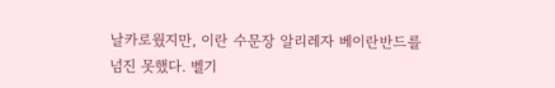날카로웠지만, 이란 수문장 알리레자 베이란반드를 넘진 못했다. 벨기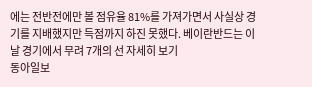에는 전반전에만 볼 점유율 81%를 가져가면서 사실상 경기를 지배했지만 득점까지 하진 못했다. 베이란반드는 이날 경기에서 무려 7개의 선 자세히 보기
동아일보